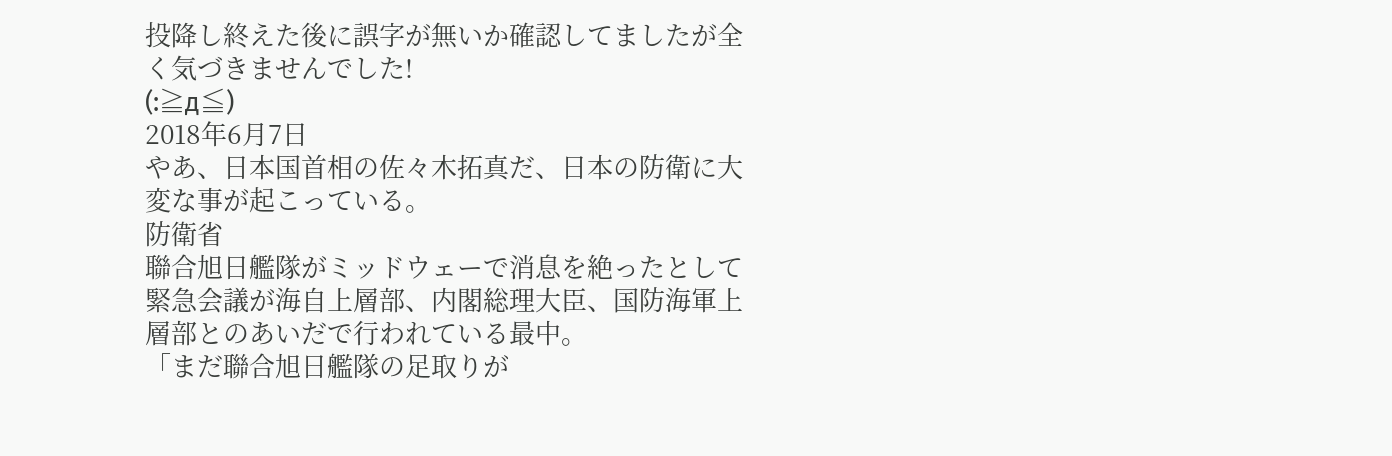投降し終えた後に誤字が無いか確認してましたが全く気づきませんでした!
(:≧д≦)
2018年6月7日
やあ、日本国首相の佐々木拓真だ、日本の防衛に大変な事が起こっている。
防衛省
聯合旭日艦隊がミッドウェーで消息を絶ったとして緊急会議が海自上層部、内閣総理大臣、国防海軍上層部とのあいだで行われている最中。
「まだ聯合旭日艦隊の足取りが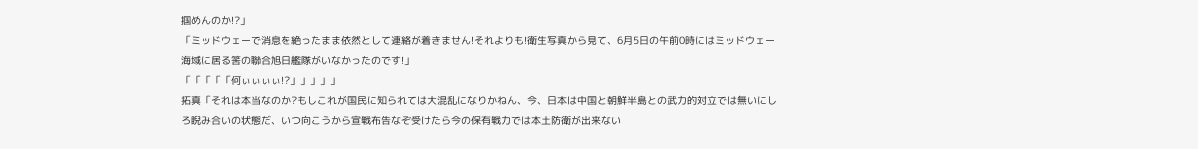掴めんのか!?」
「ミッドウェーで消息を絶ったまま依然として連絡が着きません!それよりも!衛生写真から見て、6月5日の午前0時にはミッドウェー海域に居る筈の聯合旭日艦隊がいなかったのです!」
「「「「「何ぃぃぃぃ!?」」」」」
拓真「それは本当なのか?もしこれが国民に知られては大混乱になりかねん、今、日本は中国と朝鮮半島との武力的対立では無いにしろ睨み合いの状態だ、いつ向こうから宣戦布告なぞ受けたら今の保有戦力では本土防衛が出来ない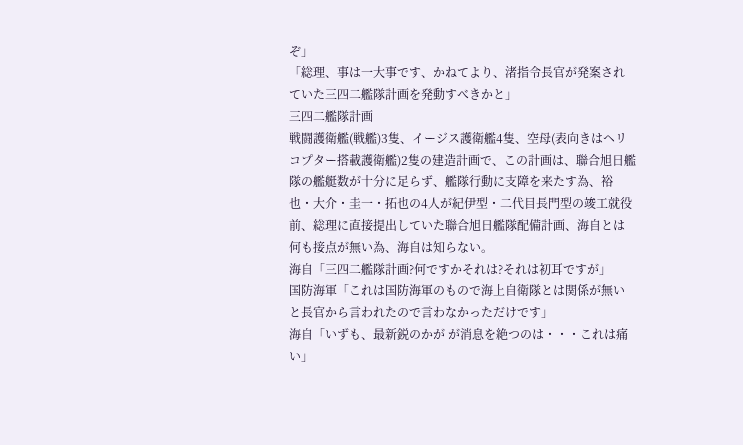ぞ」
「総理、事は一大事です、かねてより、渚指令長官が発案されていた三四二艦隊計画を発動すべきかと」
三四二艦隊計画
戦闘護衛艦(戦艦)3隻、イージス護衛艦4隻、空母(表向きはヘリコプター搭載護衛艦)2隻の建造計画で、この計画は、聯合旭日艦隊の艦艇数が十分に足らず、艦隊行動に支障を来たす為、裕也・大介・圭一・拓也の4人が紀伊型・二代目長門型の竣工就役前、総理に直接提出していた聯合旭日艦隊配備計画、海自とは何も接点が無い為、海自は知らない。
海自「三四二艦隊計画?何ですかそれは?それは初耳ですが」
国防海軍「これは国防海軍のもので海上自衛隊とは関係が無いと長官から言われたので言わなかっただけです」
海自「いずも、最新鋭のかが が消息を絶つのは・・・これは痛い」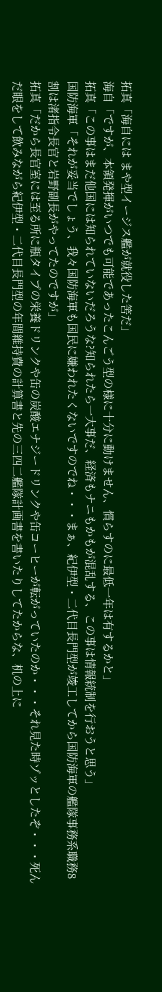拓真「海自には まや型イージス艦が就役した筈だ」
海自「ですが、本領発揮がいつでも可能であったこんごう型の様に十分に動けません、慣らすのに最低一年は有するかと」
拓真「この事はまだ他国には知られていないだろうな?知られたら一大事だ、経済もナニもかもが混乱する、この事は情報統制を行おうと思う」
国防海軍「それが妥当でしょう、我々国防海軍も国民に嫌われたくないですのでね・・・まぁ、紀伊型・二代目長門型が竣工してから国防海軍の艦隊事務系職務8割は渚指令長官と岩野副長がやってたのですが」
拓真「だから長官室には至る所に瓶タイプの栄養ドリンクや缶の炭酸エナジードリンクや缶コーヒーが転がっていたのか・・・それ見た時ゾッとしたぞ・・・死んだ眼をして飲みながら紀伊型・二代目長門型の年間維持費の計算書と先の三四二艦隊計画書を書いたりしてたからな、机の上に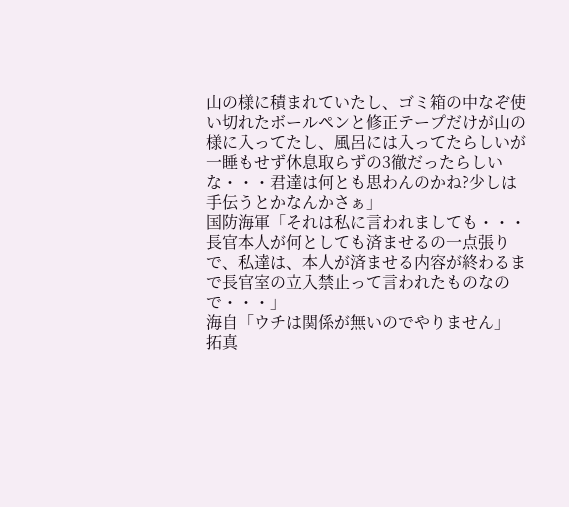山の様に積まれていたし、ゴミ箱の中なぞ使い切れたボールペンと修正テープだけが山の様に入ってたし、風呂には入ってたらしいが一睡もせず休息取らずの3徹だったらしいな・・・君達は何とも思わんのかね?少しは手伝うとかなんかさぁ」
国防海軍「それは私に言われましても・・・長官本人が何としても済ませるの一点張りで、私達は、本人が済ませる内容が終わるまで長官室の立入禁止って言われたものなので・・・」
海自「ウチは関係が無いのでやりません」
拓真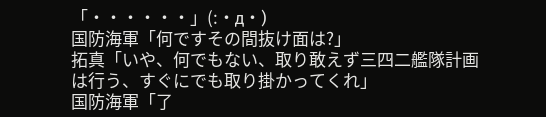「・・・・・・」(:・д・)
国防海軍「何ですその間抜け面は?」
拓真「いや、何でもない、取り敢えず三四二艦隊計画は行う、すぐにでも取り掛かってくれ」
国防海軍「了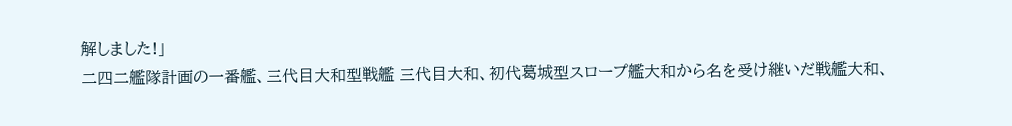解しました!」
二四二艦隊計画の一番艦、三代目大和型戦艦 三代目大和、初代葛城型スロープ艦大和から名を受け継いだ戦艦大和、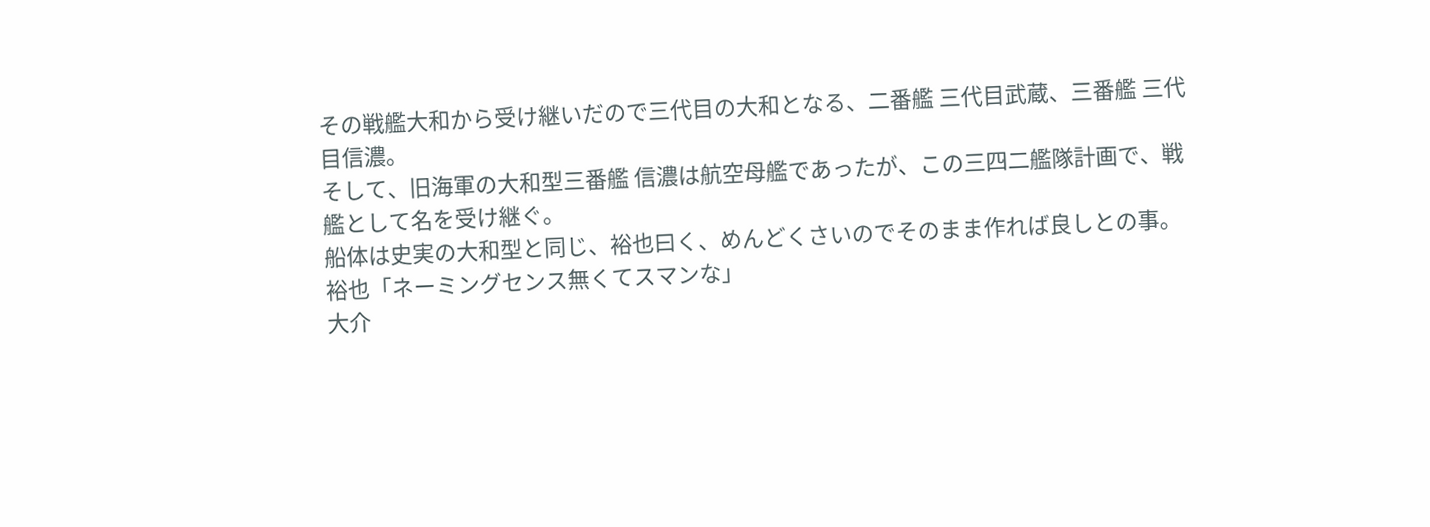その戦艦大和から受け継いだので三代目の大和となる、二番艦 三代目武蔵、三番艦 三代目信濃。
そして、旧海軍の大和型三番艦 信濃は航空母艦であったが、この三四二艦隊計画で、戦艦として名を受け継ぐ。
船体は史実の大和型と同じ、裕也曰く、めんどくさいのでそのまま作れば良しとの事。
裕也「ネーミングセンス無くてスマンな」
大介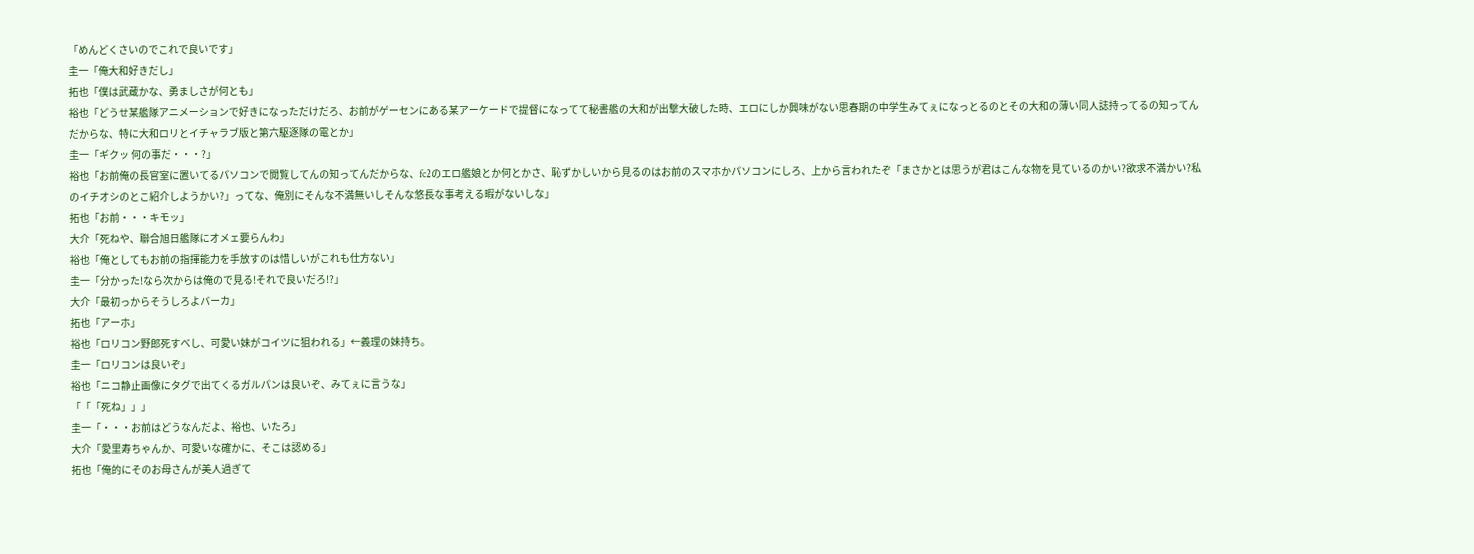「めんどくさいのでこれで良いです」
圭一「俺大和好きだし」
拓也「僕は武蔵かな、勇ましさが何とも」
裕也「どうせ某艦隊アニメーションで好きになっただけだろ、お前がゲーセンにある某アーケードで提督になってて秘書艦の大和が出撃大破した時、エロにしか興味がない思春期の中学生みてぇになっとるのとその大和の薄い同人誌持ってるの知ってんだからな、特に大和ロリとイチャラブ版と第六駆逐隊の電とか」
圭一「ギクッ 何の事だ・・・?」
裕也「お前俺の長官室に置いてるパソコンで閲覧してんの知ってんだからな、fc2のエロ艦娘とか何とかさ、恥ずかしいから見るのはお前のスマホかパソコンにしろ、上から言われたぞ「まさかとは思うが君はこんな物を見ているのかい?欲求不満かい?私のイチオシのとこ紹介しようかい?」ってな、俺別にそんな不満無いしそんな悠長な事考える暇がないしな」
拓也「お前・・・キモッ」
大介「死ねや、聯合旭日艦隊にオメェ要らんわ」
裕也「俺としてもお前の指揮能力を手放すのは惜しいがこれも仕方ない」
圭一「分かった!なら次からは俺ので見る!それで良いだろ!?」
大介「最初っからそうしろよバーカ」
拓也「アーホ」
裕也「ロリコン野郎死すべし、可愛い妹がコイツに狙われる」←義理の妹持ち。
圭一「ロリコンは良いぞ」
裕也「ニコ静止画像にタグで出てくるガルパンは良いぞ、みてぇに言うな」
「「「死ね」」」
圭一「・・・お前はどうなんだよ、裕也、いたろ」
大介「愛里寿ちゃんか、可愛いな確かに、そこは認める」
拓也「俺的にそのお母さんが美人過ぎて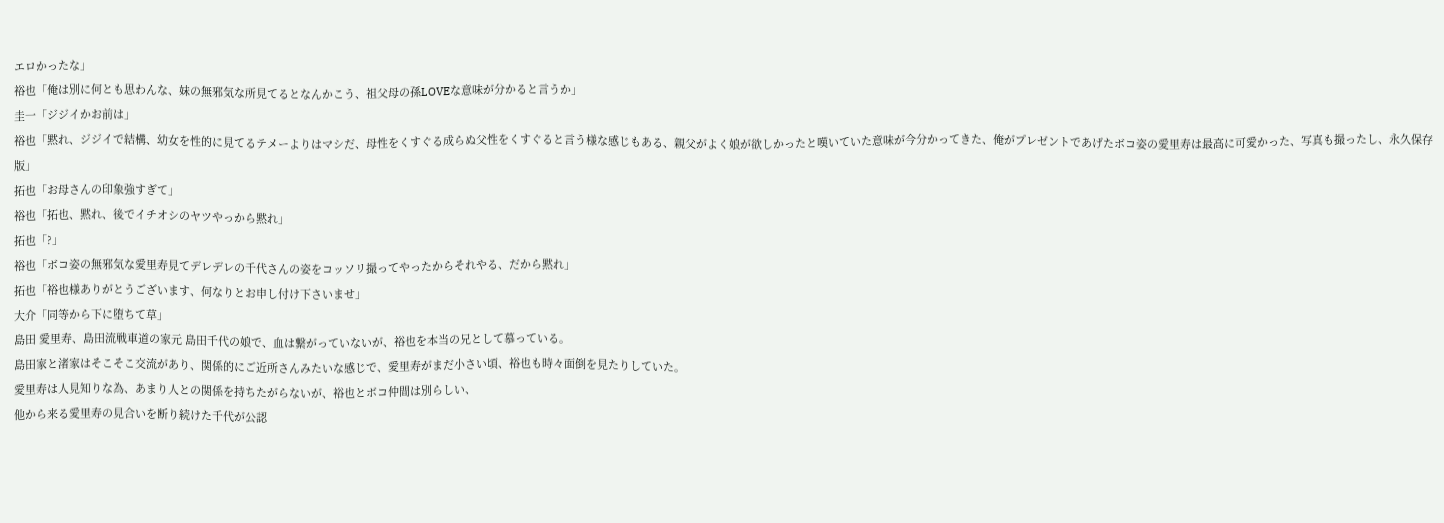エロかったな」
裕也「俺は別に何とも思わんな、妹の無邪気な所見てるとなんかこう、祖父母の孫LOVEな意味が分かると言うか」
圭一「ジジイかお前は」
裕也「黙れ、ジジイで結構、幼女を性的に見てるテメーよりはマシだ、母性をくすぐる成らぬ父性をくすぐると言う様な感じもある、親父がよく娘が欲しかったと嘆いていた意味が今分かってきた、俺がプレゼントであげたボコ姿の愛里寿は最高に可愛かった、写真も撮ったし、永久保存版」
拓也「お母さんの印象強すぎて」
裕也「拓也、黙れ、後でイチオシのヤツやっから黙れ」
拓也「?」
裕也「ボコ姿の無邪気な愛里寿見てデレデレの千代さんの姿をコッソリ撮ってやったからそれやる、だから黙れ」
拓也「裕也様ありがとうございます、何なりとお申し付け下さいませ」
大介「同等から下に堕ちて草」
島田 愛里寿、島田流戦車道の家元 島田千代の娘で、血は繋がっていないが、裕也を本当の兄として慕っている。
島田家と渚家はそこそこ交流があり、関係的にご近所さんみたいな感じで、愛里寿がまだ小さい頃、裕也も時々面倒を見たりしていた。
愛里寿は人見知りな為、あまり人との関係を持ちたがらないが、裕也とボコ仲間は別らしい、
他から来る愛里寿の見合いを断り続けた千代が公認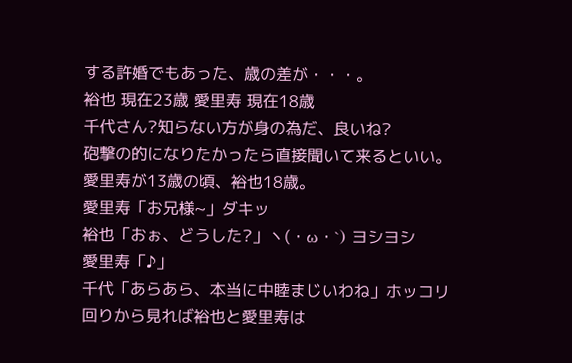する許婚でもあった、歳の差が・・・。
裕也 現在23歳 愛里寿 現在18歳
千代さん?知らない方が身の為だ、良いね?
砲撃の的になりたかったら直接聞いて来るといい。
愛里寿が13歳の頃、裕也18歳。
愛里寿「お兄様~」ダキッ
裕也「おぉ、どうした?」丶(・ω・`) ヨシヨシ
愛里寿「♪」
千代「あらあら、本当に中睦まじいわね」ホッコリ
回りから見れば裕也と愛里寿は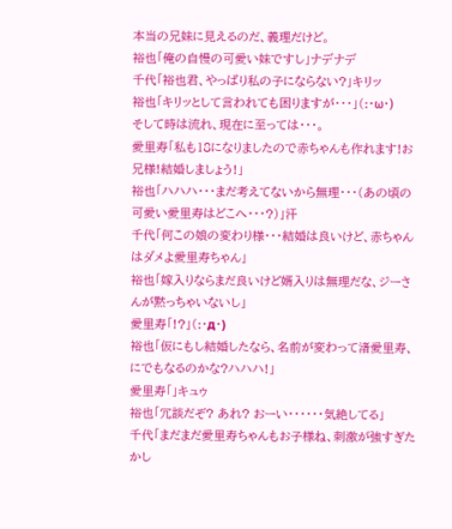本当の兄妹に見えるのだ、義理だけど。
裕也「俺の自慢の可愛い妹ですし」ナデナデ
千代「裕也君、やっぱり私の子にならない?」キリッ
裕也「キリッとして言われても困りますが・・・」(:・ω・)
そして時は流れ、現在に至っては・・・。
愛里寿「私も18になりましたので赤ちゃんも作れます!お兄様!結婚しましょう!」
裕也「ハハハ・・・まだ考えてないから無理・・・(あの頃の可愛い愛里寿はどこへ・・・?)」汗
千代「何この娘の変わり様・・・結婚は良いけど、赤ちゃんはダメよ愛里寿ちゃん」
裕也「嫁入りならまだ良いけど婿入りは無理だな、ジーさんが黙っちゃいないし」
愛里寿「!?」(:・д・)
裕也「仮にもし結婚したなら、名前が変わって渚愛里寿、にでもなるのかな?ハハハ!」
愛里寿「」キュゥ
裕也「冗談だぞ? あれ? おーい・・・・・・気絶してる」
千代「まだまだ愛里寿ちゃんもお子様ね、刺激が強すぎたかし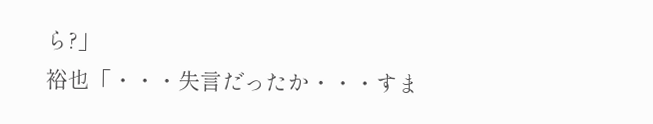ら?」
裕也「・・・失言だったか・・・すま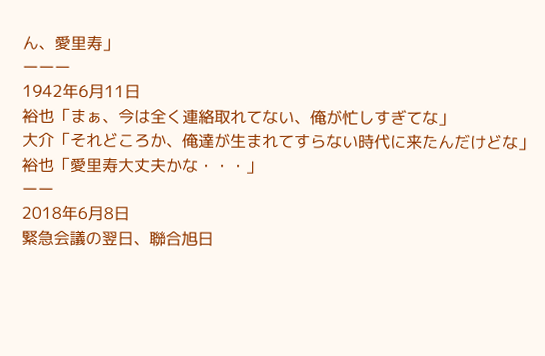ん、愛里寿」
ーーー
1942年6月11日
裕也「まぁ、今は全く連絡取れてない、俺が忙しすぎてな」
大介「それどころか、俺達が生まれてすらない時代に来たんだけどな」
裕也「愛里寿大丈夫かな・・・」
ーー
2018年6月8日
緊急会議の翌日、聯合旭日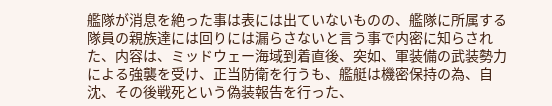艦隊が消息を絶った事は表には出ていないものの、艦隊に所属する隊員の親族達には回りには漏らさないと言う事で内密に知らされた、内容は、ミッドウェー海域到着直後、突如、軍装備の武装勢力による強襲を受け、正当防衛を行うも、艦艇は機密保持の為、自沈、その後戦死という偽装報告を行った、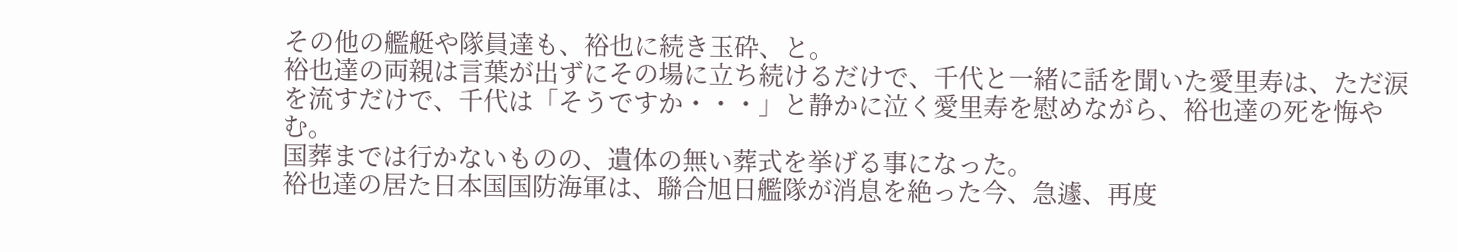その他の艦艇や隊員達も、裕也に続き玉砕、と。
裕也達の両親は言葉が出ずにその場に立ち続けるだけで、千代と一緒に話を聞いた愛里寿は、ただ涙を流すだけで、千代は「そうですか・・・」と静かに泣く愛里寿を慰めながら、裕也達の死を悔やむ。
国葬までは行かないものの、遺体の無い葬式を挙げる事になった。
裕也達の居た日本国国防海軍は、聯合旭日艦隊が消息を絶った今、急遽、再度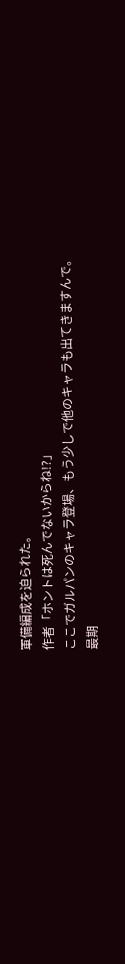軍備編成を迫られた。
作者「ホントは死んでないからね!?」
ここでガルパンのキャラ登場、もう少しで他のキャラも出てきますんで。
最期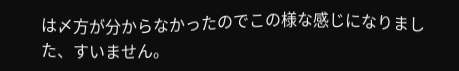は〆方が分からなかったのでこの様な感じになりました、すいません。